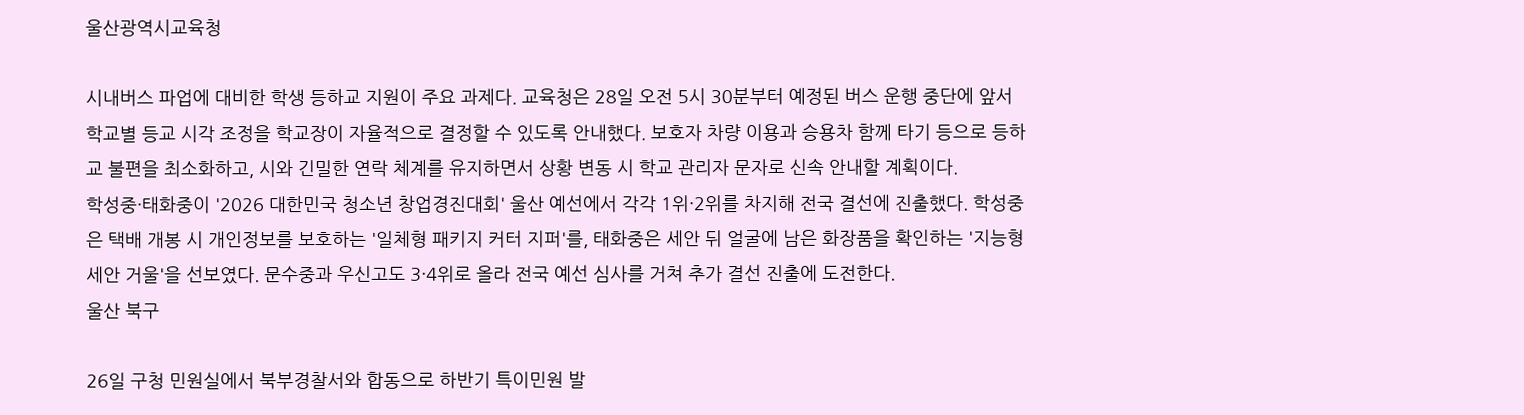울산광역시교육청

시내버스 파업에 대비한 학생 등하교 지원이 주요 과제다. 교육청은 28일 오전 5시 30분부터 예정된 버스 운행 중단에 앞서 학교별 등교 시각 조정을 학교장이 자율적으로 결정할 수 있도록 안내했다. 보호자 차량 이용과 승용차 함께 타기 등으로 등하교 불편을 최소화하고, 시와 긴밀한 연락 체계를 유지하면서 상황 변동 시 학교 관리자 문자로 신속 안내할 계획이다.
학성중·태화중이 '2026 대한민국 청소년 창업경진대회' 울산 예선에서 각각 1위·2위를 차지해 전국 결선에 진출했다. 학성중은 택배 개봉 시 개인정보를 보호하는 '일체형 패키지 커터 지퍼'를, 태화중은 세안 뒤 얼굴에 남은 화장품을 확인하는 '지능형 세안 거울'을 선보였다. 문수중과 우신고도 3·4위로 올라 전국 예선 심사를 거쳐 추가 결선 진출에 도전한다.
울산 북구

26일 구청 민원실에서 북부경찰서와 합동으로 하반기 특이민원 발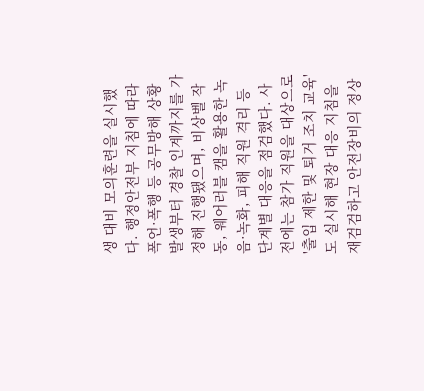생 대비 모의훈련을 실시했다. 행정안전부 지침에 따라 폭언·폭행 등 공무방해 상황 발생부터 경찰 인계까지를 가정해 진행됐으며, 비상벨 작동, 웨어러블 캠을 활용한 녹음·녹화, 피해 직원 격리 등 단계별 대응을 점검했다. 사전에는 참가 직원을 대상으로 '출입 제한 및 퇴거 조치 교육'도 실시해 현장 대응 지침을 재검검하고 안전장비의 정상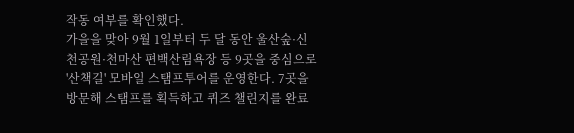작동 여부를 확인했다.
가을을 맞아 9월 1일부터 두 달 동안 울산숲·신천공원·천마산 편백산림욕장 등 9곳을 중심으로 '산책길' 모바일 스탬프투어를 운영한다. 7곳을 방문해 스탬프를 획득하고 퀴즈 챌린지를 완료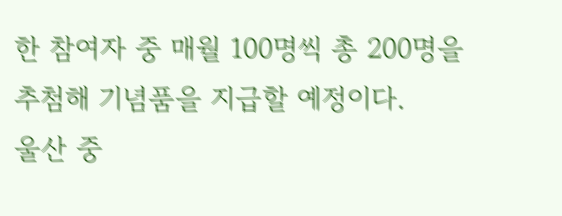한 참여자 중 매월 100명씩 총 200명을 추첨해 기념품을 지급할 예정이다.
울산 중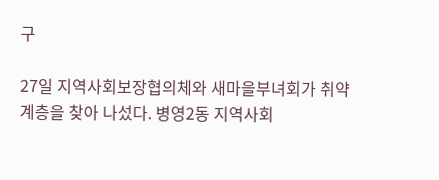구

27일 지역사회보장협의체와 새마을부녀회가 취약계층을 찾아 나섰다. 병영2동 지역사회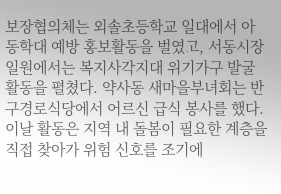보장협의체는 외솔초등학교 일대에서 아동학대 예방 홍보활동을 벌였고, 서동시장 일원에서는 복지사각지대 위기가구 발굴 활동을 펼쳤다. 약사동 새마을부녀회는 반구경로식당에서 어르신 급식 봉사를 했다.
이날 활동은 지역 내 돌봄이 필요한 계층을 직접 찾아가 위험 신호를 조기에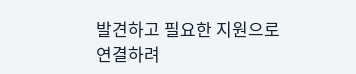발견하고 필요한 지원으로 연결하려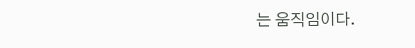는 움직임이다.